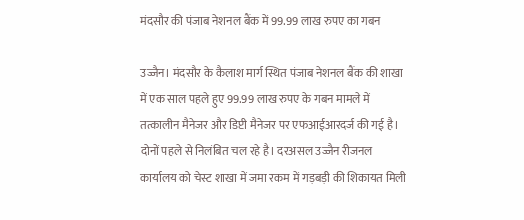मंदसौर की पंजाब नेशनल बैंक में 99.99 लाख रुपए का गबन

उज्जैन। मंदसौर के कैलाश मार्ग स्थित पंजाब नेशनल बैंक की शाखा में एक साल पहले हुए 99.99 लाख रुपए के गबन मामले में तत्कालीन मैनेजर और डिप्टी मैनेजर पर एफआईआरदर्ज की गई है। दोनों पहले से निलंबित चल रहे है। दरअसल उज्जैन रीजनल कार्यालय को चेस्ट शाखा में जमा रकम में गड़बड़ी की शिकायत मिली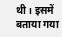थी। इसमें बताया गया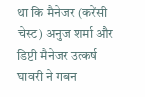था कि मैनेजर (करेंसी चेस्ट) अनुज शर्मा और डिप्टी मैनेजर उत्कर्ष घावरी ने गबन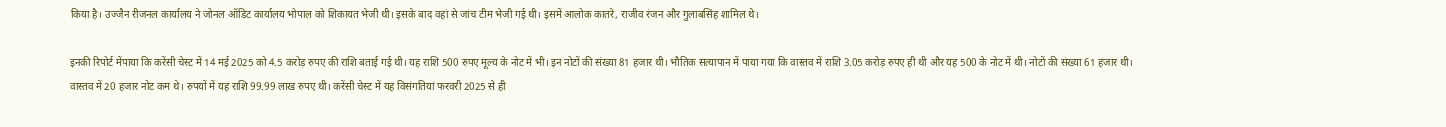किया है। उज्जैन रीजनल कार्यालय ने जोनल ऑडिट कार्यालय भोपाल को शिकायत भेजी थी। इसके बाद वहां से जांच टीम भेजी गई थी। इसमें आलोक कातरे, राजीव रंजन और गुलाबसिंह शामिल थे।

इनकी रिपोर्ट मेंपाया कि करेंसी चेस्ट में 14 मई 2025 को 4.5 करोड़ रुपए की राशि बताई गई थी। यह राशि 500 रुपए मूल्य के नोट में भी। इन नोटों की संख्या 81 हजार थी। भौतिक सत्यापान में पाया गया कि वास्तव में राशि 3.05 करोड़ रुपए ही थी और यह 500 के नोट में थी। नोटों की संख्या 61 हजार थी।
वास्तव में 20 हजार नोट कम थे। रुपयों में यह राशि 99.99 लाख रुपए थी। करेंसी चेस्ट में यह विसंगतियां फरवरी 2025 से ही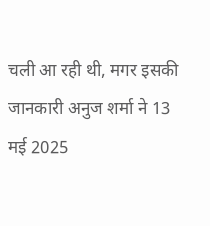चली आ रही थी, मगर इसकी जानकारी अनुज शर्मा ने 13 मई 2025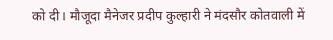को दी। मौजूदा मैनेजर प्रदीप कुल्हारी ने मंदसौर कोतवाली में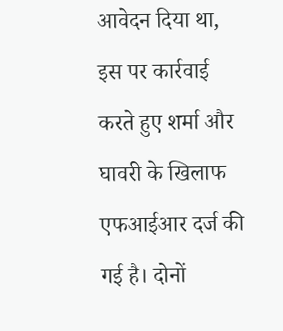आवेदन दिया था, इस पर कार्रवाई करते हुए शर्मा और घावरी के खिलाफ एफआईआर दर्ज की गई है। दोनों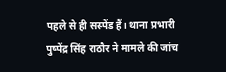पहले से ही सस्पेंड हैं। थाना प्रभारी पुष्पेंद्र सिंह राठौर ने मामले की जांच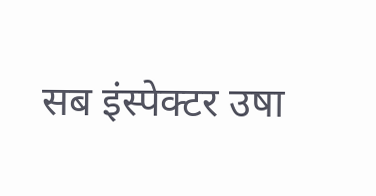सब इंस्पेक्टर उषा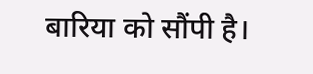बारिया को सौंपी है।